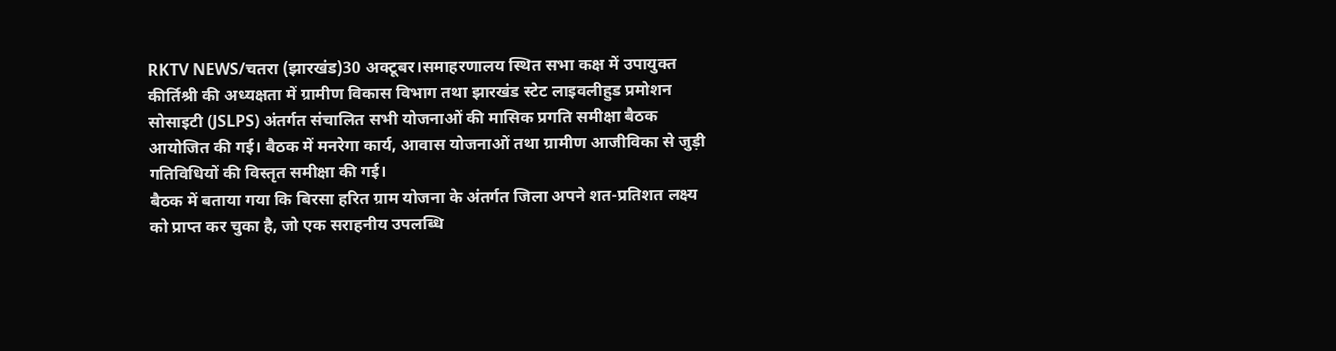RKTV NEWS/चतरा (झारखंड)30 अक्टूबर।समाहरणालय स्थित सभा कक्ष में उपायुक्त कीर्तिश्री की अध्यक्षता में ग्रामीण विकास विभाग तथा झारखंड स्टेट लाइवलीहुड प्रमोशन सोसाइटी (JSLPS) अंतर्गत संचालित सभी योजनाओं की मासिक प्रगति समीक्षा बैठक आयोजित की गई। बैठक में मनरेगा कार्य, आवास योजनाओं तथा ग्रामीण आजीविका से जुड़ी गतिविधियों की विस्तृत समीक्षा की गई।
बैठक में बताया गया कि बिरसा हरित ग्राम योजना के अंतर्गत जिला अपने शत-प्रतिशत लक्ष्य को प्राप्त कर चुका है, जो एक सराहनीय उपलब्धि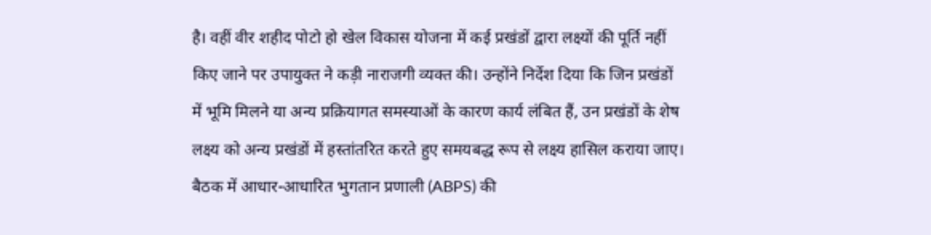है। वहीं वीर शहीद पोटो हो खेल विकास योजना में कई प्रखंडों द्वारा लक्ष्यों की पूर्ति नहीं किए जाने पर उपायुक्त ने कड़ी नाराजगी व्यक्त की। उन्होंने निर्देश दिया कि जिन प्रखंडों में भूमि मिलने या अन्य प्रक्रियागत समस्याओं के कारण कार्य लंबित हैं, उन प्रखंडों के शेष लक्ष्य को अन्य प्रखंडों में हस्तांतरित करते हुए समयबद्ध रूप से लक्ष्य हासिल कराया जाए।
बैठक में आधार-आधारित भुगतान प्रणाली (ABPS) की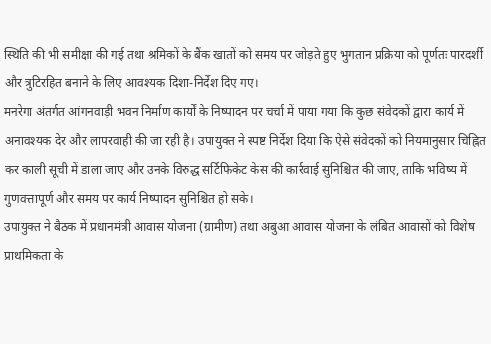स्थिति की भी समीक्षा की गई तथा श्रमिकों के बैंक खातों को समय पर जोड़ते हुए भुगतान प्रक्रिया को पूर्णतः पारदर्शी और त्रुटिरहित बनाने के लिए आवश्यक दिशा-निर्देश दिए गए।
मनरेगा अंतर्गत आंगनवाड़ी भवन निर्माण कार्यों के निष्पादन पर चर्चा में पाया गया कि कुछ संवेदकों द्वारा कार्य में अनावश्यक देर और लापरवाही की जा रही है। उपायुक्त ने स्पष्ट निर्देश दिया कि ऐसे संवेदकों को नियमानुसार चिह्नित कर काली सूची में डाला जाए और उनके विरुद्ध सर्टिफिकेट केस की कार्रवाई सुनिश्चित की जाए, ताकि भविष्य में गुणवत्तापूर्ण और समय पर कार्य निष्पादन सुनिश्चित हो सके।
उपायुक्त ने बैठक में प्रधानमंत्री आवास योजना (ग्रामीण) तथा अबुआ आवास योजना के लंबित आवासों को विशेष प्राथमिकता के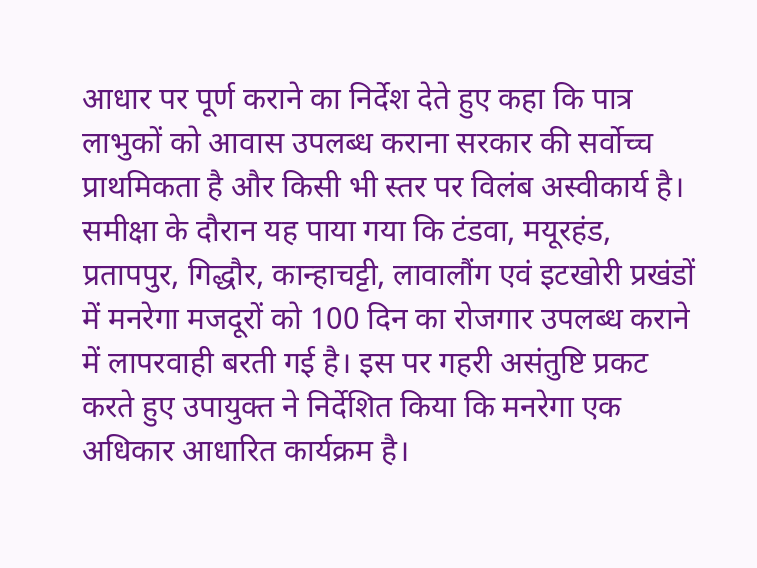आधार पर पूर्ण कराने का निर्देश देते हुए कहा कि पात्र लाभुकों को आवास उपलब्ध कराना सरकार की सर्वोच्च प्राथमिकता है और किसी भी स्तर पर विलंब अस्वीकार्य है।
समीक्षा के दौरान यह पाया गया कि टंडवा, मयूरहंड, प्रतापपुर, गिद्धौर, कान्हाचट्टी, लावालौंग एवं इटखोरी प्रखंडों में मनरेगा मजदूरों को 100 दिन का रोजगार उपलब्ध कराने में लापरवाही बरती गई है। इस पर गहरी असंतुष्टि प्रकट करते हुए उपायुक्त ने निर्देशित किया कि मनरेगा एक अधिकार आधारित कार्यक्रम है।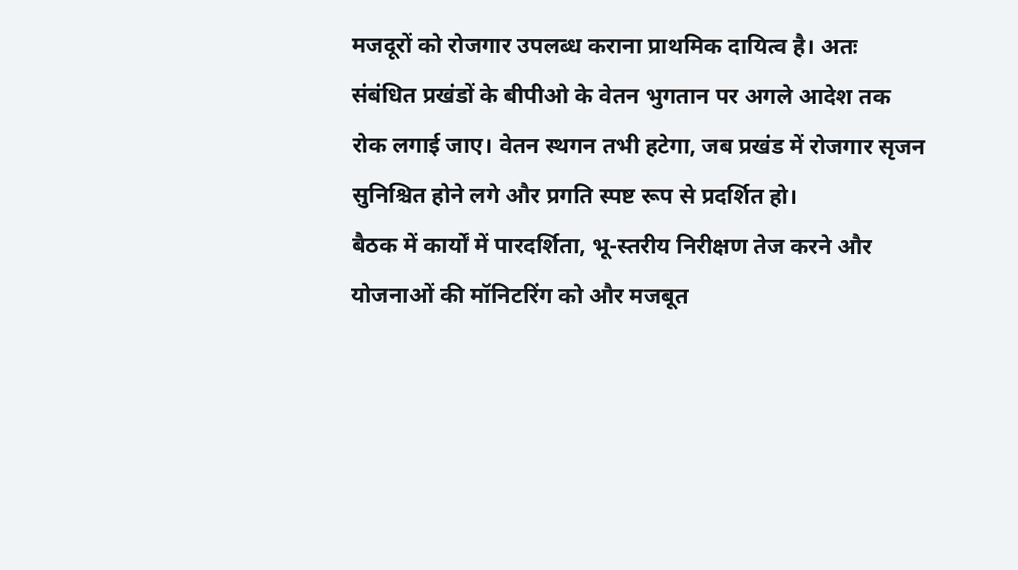मजदूरों को रोजगार उपलब्ध कराना प्राथमिक दायित्व है। अतः संबंधित प्रखंडों के बीपीओ के वेतन भुगतान पर अगले आदेश तक रोक लगाई जाए। वेतन स्थगन तभी हटेगा, जब प्रखंड में रोजगार सृजन सुनिश्चित होने लगे और प्रगति स्पष्ट रूप से प्रदर्शित हो।
बैठक में कार्यों में पारदर्शिता, भू-स्तरीय निरीक्षण तेज करने और योजनाओं की मॉनिटरिंग को और मजबूत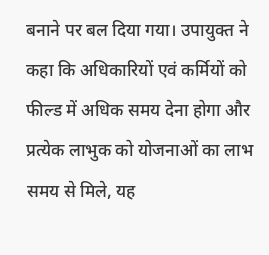बनाने पर बल दिया गया। उपायुक्त ने कहा कि अधिकारियों एवं कर्मियों को फील्ड में अधिक समय देना होगा और प्रत्येक लाभुक को योजनाओं का लाभ समय से मिले, यह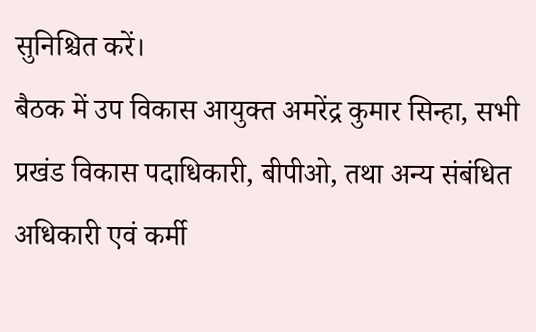सुनिश्चित करें।
बैठक में उप विकास आयुक्त अमरेंद्र कुमार सिन्हा, सभी प्रखंड विकास पदाधिकारी, बीपीओ, तथा अन्य संबंधित अधिकारी एवं कर्मी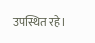उपस्थित रहे।